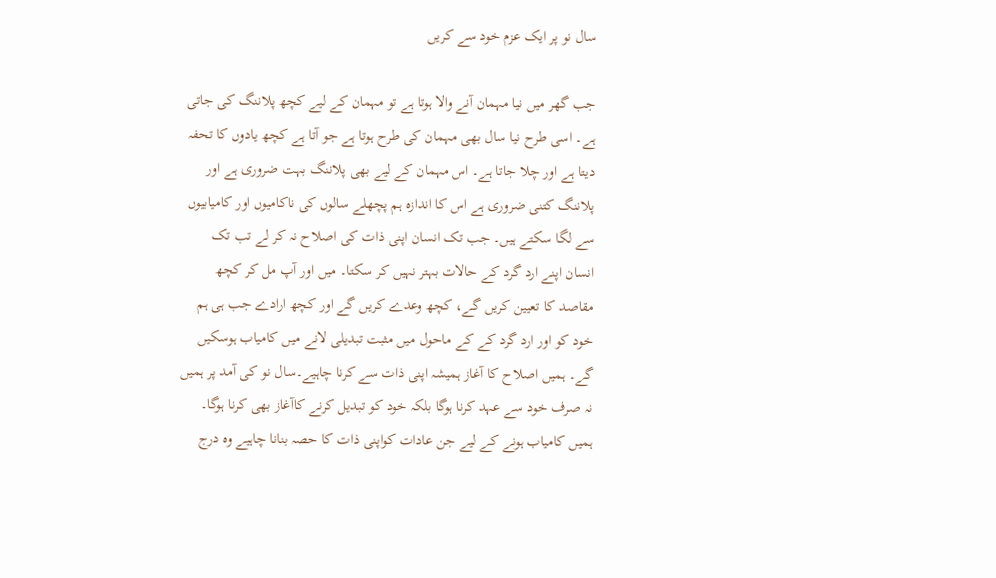سال نو پر ایک عزم خود سے کریں

جب گھر میں نیا مہمان آنے والا ہوتا ہے تو مہمان کے لیے کچھ پلاننگ کی جاتی ہے۔ اسی طرح نیا سال بھی مہمان کی طرح ہوتا ہے جو آتا ہے کچھ یادوں کا تحفہ دیتا ہے اور چلا جاتا ہے۔ اس مہمان کے لیے بھی پلاننگ بہت ضروری ہے اور پلاننگ کتنی ضروری ہے اس کا اندازہ ہم پچھلے سالوں کی ناکامیوں اور کامیابیوں سے لگا سکتے ہیں۔ جب تک انسان اپنی ذات کی اصلاح نہ کر لے تب تک انسان اپنے ارد گرد کے حالات بہتر نہیں کر سکتا۔ میں اور آپ مل کر کچھ مقاصد کا تعیین کریں گے، کچھ وعدے کریں گے اور کچھ ارادے جب ہی ہم خود کو اور ارد گرد کے کے ماحول میں مثبت تبدیلی لانے میں کامیاب ہوسکیں گے۔ ہمیں اصلاح کا آغاز ہمیشہ اپنی ذات سے کرنا چاہیے۔سال نو کی آمد پر ہمیں نہ صرف خود سے عہد کرنا ہوگا بلکہ خود کو تبدیل کرنے کاآغاز بھی کرنا ہوگا۔ ہمیں کامیاب ہونے کے لیے جن عادات کواپنی ذات کا حصہ بنانا چاہیے وہ درج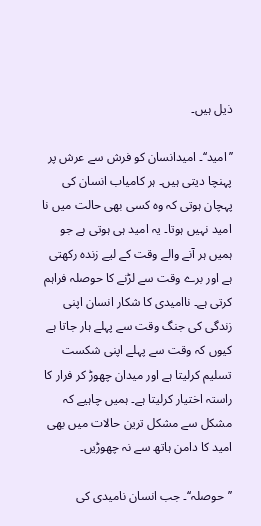ذیل ہیں۔

’’امید‘‘۔ امیدانسان کو فرش سے عرش پر پہنچا دیتی ہیں۔ ہر کامیاب انسان کی پہچان ہوتی کہ وہ کسی بھی حالت میں نا امید نہیں ہوتا۔ یہ امید ہی ہوتی ہے جو ہمیں ہر آنے والے وقت کے لیے زندہ رکھتی ہے اور برے وقت سے لڑنے کا حوصلہ فراہم کرتی ہے۔ ناامیدی کا شکار انسان اپنی زندگی کی جنگ وقت سے پہلے ہار جاتا ہے کیوں کہ وقت سے پہلے اپنی شکست تسلیم کرلیتا ہے اور میدان چھوڑ کر فرار کا راستہ اختیار کرلیتا ہے۔ ہمیں چاہیے کہ مشکل سے مشکل ترین حالات میں بھی امید کا دامن ہاتھ سے نہ چھوڑیں۔

’’حوصلہ‘‘۔ جب انسان نامیدی کی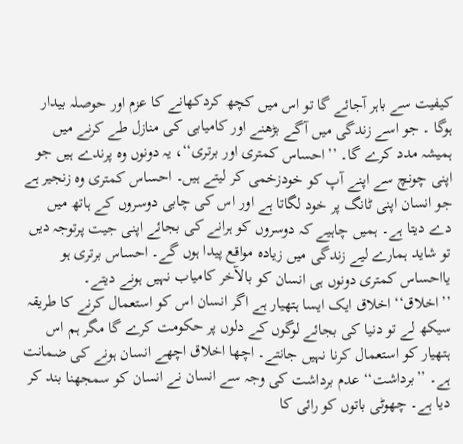کیفیت سے باہر آجائے گا تو اس میں کچھ کردکھانے کا عزم اور حوصلہ بیدار ہوگا ۔ جو اسے زندگی میں آگے بڑھنے اور کامیابی کی منازل طے کرنے میں ہمیشہ مدد کرے گا۔ ’’احساس کمتری اور برتری‘‘، یہ دونوں وہ پرندے ہیں جو اپنی چونچ سے اپنے آپ کو خودزخمی کر لیتے ہیں۔ احساس کمتری وہ زنجیر ہے جو انسان اپنی ٹانگ پر خود لگاتا ہے اور اس کی چابی دوسروں کے ہاتھ میں دے دیتا ہے۔ ہمیں چاہیے کہ دوسروں کو ہرانے کی بجائے اپنی جیت پرتوجہ دیں تو شاید ہمارے لیے زندگی میں زیادہ مواقع پیدا ہوں گے۔ احساس برتری ہو یااحساس کمتری دونوں ہی انسان کو بالآخر کامیاب نہیں ہونے دیتے۔
’’اخلاق‘‘ اخلاق ایک ایسا ہتھیار ہے اگر انسان اس کو استعمال کرنے کا طریقہ سیکھ لے تو دنیا کی بجائے لوگوں کے دلوں پر حکومت کرے گا مگر ہم اس ہتھیار کو استعمال کرنا نہیں جانتے۔ اچھا اخلاق اچھے انسان ہونے کی ضمانت ہے۔ ’’برداشت‘‘ عدم برداشت کی وجہ سے انسان نے انسان کو سمجھنا بند کر دیا ہے۔ چھوٹی باتوں کو رائی کا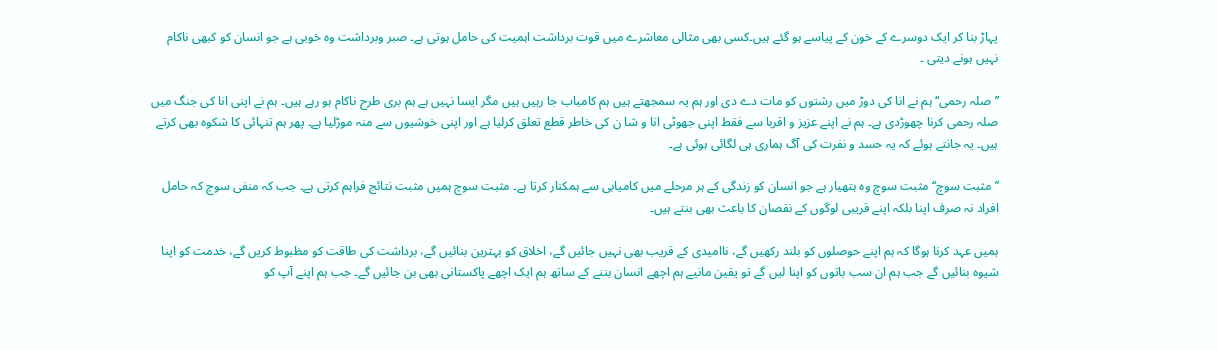پہاڑ بنا کر ایک دوسرے کے خون کے پیاسے ہو گئے ہیں۔کسی بھی مثالی معاشرے میں قوت برداشت اہمیت کی حامل ہوتی ہے۔ صبر وبرداشت وہ خوبی ہے جو انسان کو کبھی ناکام نہیں ہونے دیتی ۔

’’صلہ رحمی‘‘ ہم نے انا کی دوڑ میں رشتوں کو مات دے دی اور ہم یہ سمجھتے ہیں ہم کامیاب جا رہیں ہیں مگر ایسا نہیں ہے ہم بری طرح ناکام ہو رہے ہیں۔ ہم نے اپنی انا کی جنگ میں صلہ رحمی کرنا چھوڑدی ہے۔ ہم نے اپنے عزیز و اقربا سے فقط اپنی جھوٹی انا و شا ن کی خاطر قطع تعلق کرلیا ہے اور اپنی خوشیوں سے منہ موڑلیا ہے۔ پھر ہم تنہائی کا شکوہ بھی کرتے ہیں۔ یہ جانتے ہوئے کہ یہ حسد و نفرت کی آگ ہماری ہی لگائی ہوئی ہے۔

’’مثبت سوچ‘‘ مثبت سوچ وہ ہتھیار ہے جو انسان کو زندگی کے ہر مرحلے میں کامیابی سے ہمکنار کرتا ہے۔ مثبت سوچ ہمیں مثبت نتائج فراہم کرتی ہے۔ جب کہ منفی سوچ کہ حامل افراد نہ صرف اپنا بلکہ اپنے قریبی لوگوں کے نقصان کا باعث بھی بنتے ہیں۔

ہمیں عہد کرنا ہوگا کہ ہم اپنے حوصلوں کو بلند رکھیں گے، ناامیدی کے قریب بھی نہیں جائیں گے، اخلاق کو بہترین بنائیں گے، برداشت کی طاقت کو مظبوط کریں گے، خدمت کو اپنا شیوہ بنائیں گے جب ہم ان سب باتوں کو اپنا لیں گے تو یقین مانیے ہم اچھے انسان بننے کے ساتھ ہم ایک اچھے پاکستانی بھی بن جائیں گے۔ جب ہم اپنے آپ کو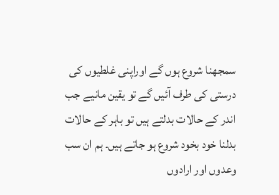سمجھنا شروع ہوں گے اوراپنی غلطیوں کی درستی کی طرف آئیں گے تو یقین مانیے جب اندر کے حالات بدلتے ہیں تو باہر کے حالات بدلنا خود بخود شروع ہو جاتے ہیں۔ ہم ان سب وعدوں اور ارادوں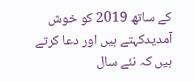کے ساتھ 2019 کو خوش آمدیدکہتے ہیں اور دعا کرتے ہیں کہ نئے سال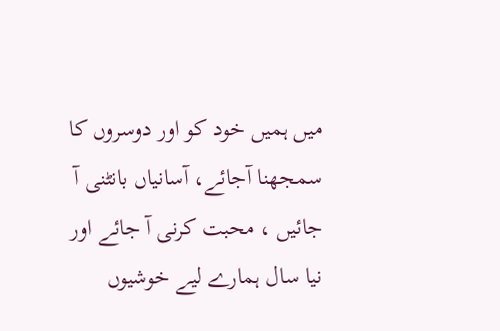میں ہمیں خود کو اور دوسروں کا سمجھنا آجائے، آسانیاں بانٹنی آ جائیں ، محبت کرنی آ جائے اور نیا سال ہمارے لیے خوشیوں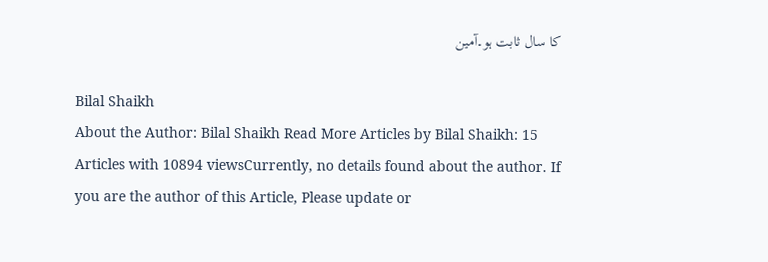کا سال ثابت ہو۔آمین

Bilal Shaikh
About the Author: Bilal Shaikh Read More Articles by Bilal Shaikh: 15 Articles with 10894 viewsCurrently, no details found about the author. If you are the author of this Article, Please update or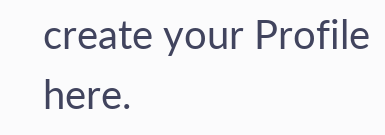create your Profile here.